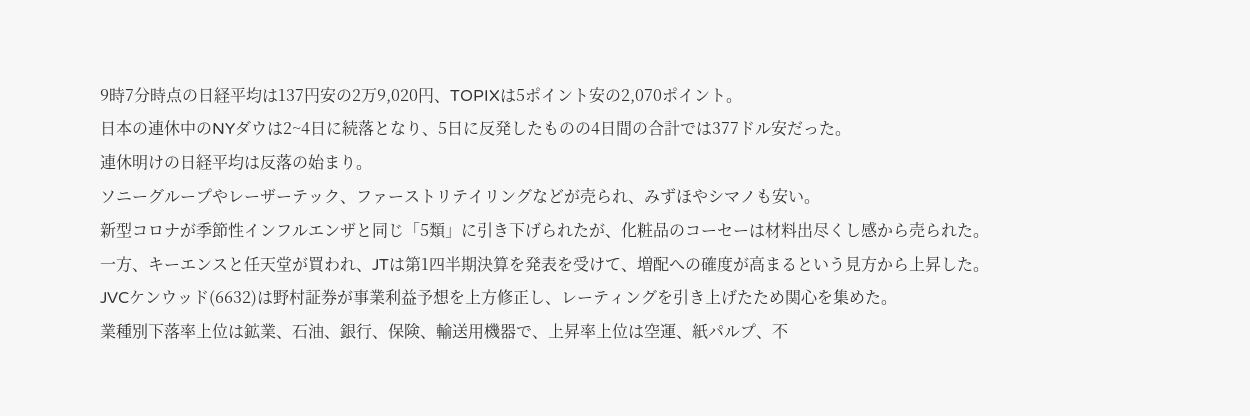9時7分時点の日経平均は137円安の2万9,020円、TOPIXは5ポイント安の2,070ポイント。
日本の連休中のNYダウは2~4日に続落となり、5日に反発したものの4日間の合計では377ドル安だった。
連休明けの日経平均は反落の始まり。
ソニーグループやレーザーテック、ファーストリテイリングなどが売られ、みずほやシマノも安い。
新型コロナが季節性インフルエンザと同じ「5類」に引き下げられたが、化粧品のコーセーは材料出尽くし感から売られた。
一方、キーエンスと任天堂が買われ、JTは第1四半期決算を発表を受けて、増配への確度が高まるという見方から上昇した。
JVCケンウッド(6632)は野村証券が事業利益予想を上方修正し、レーティングを引き上げたため関心を集めた。
業種別下落率上位は鉱業、石油、銀行、保険、輸送用機器で、上昇率上位は空運、紙パルプ、不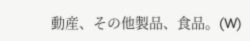動産、その他製品、食品。(W)